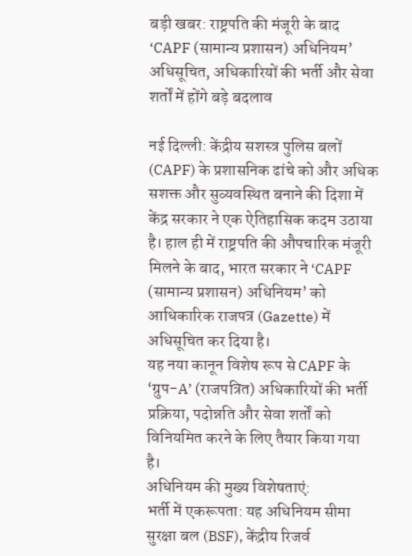बड़ी खबर: राष्ट्रपति की मंजूरी के बाद ‘CAPF (सामान्य प्रशासन) अधिनियम’ अधिसूचित, अधिकारियों की भर्ती और सेवा शर्तों में होंगे बड़े बदलाव

नई दिल्ली: केंद्रीय सशस्त्र पुलिस बलों (CAPF) के प्रशासनिक ढांचे को और अधिक सशक्त और सुव्यवस्थित बनाने की दिशा में केंद्र सरकार ने एक ऐतिहासिक कदम उठाया है। हाल ही में राष्ट्रपति की औपचारिक मंजूरी मिलने के बाद, भारत सरकार ने ‘CAPF (सामान्य प्रशासन) अधिनियम’ को आधिकारिक राजपत्र (Gazette) में अधिसूचित कर दिया है।
यह नया कानून विशेष रूप से CAPF के ‘ग्रुप-A’ (राजपत्रित) अधिकारियों की भर्ती प्रक्रिया, पदोन्नति और सेवा शर्तों को विनियमित करने के लिए तैयार किया गया है।
अधिनियम की मुख्य विशेषताएं:
भर्ती में एकरूपता: यह अधिनियम सीमा सुरक्षा बल (BSF), केंद्रीय रिजर्व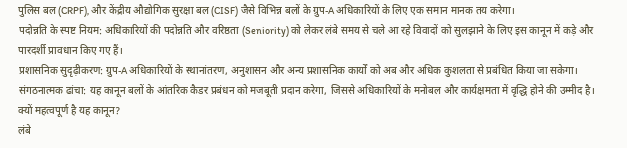पुलिस बल (CRPF), और केंद्रीय औद्योगिक सुरक्षा बल (CISF) जैसे विभिन्न बलों के ग्रुप-A अधिकारियों के लिए एक समान मानक तय करेगा।
पदोन्नति के स्पष्ट नियम: अधिकारियों की पदोन्नति और वरिष्ठता (Seniority) को लेकर लंबे समय से चले आ रहे विवादों को सुलझाने के लिए इस कानून में कड़े और पारदर्शी प्रावधान किए गए हैं।
प्रशासनिक सुदृढ़ीकरण: ग्रुप-A अधिकारियों के स्थानांतरण, अनुशासन और अन्य प्रशासनिक कार्यों को अब और अधिक कुशलता से प्रबंधित किया जा सकेगा।
संगठनात्मक ढांचा: यह कानून बलों के आंतरिक कैडर प्रबंधन को मजबूती प्रदान करेगा, जिससे अधिकारियों के मनोबल और कार्यक्षमता में वृद्धि होने की उम्मीद है।
क्यों महत्वपूर्ण है यह कानून?
लंबे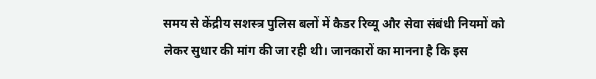समय से केंद्रीय सशस्त्र पुलिस बलों में कैडर रिव्यू और सेवा संबंधी नियमों को लेकर सुधार की मांग की जा रही थी। जानकारों का मानना है कि इस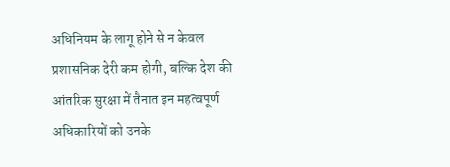अधिनियम के लागू होने से न केवल प्रशासनिक देरी कम होगी, बल्कि देश की आंतरिक सुरक्षा में तैनात इन महत्वपूर्ण अधिकारियों को उनके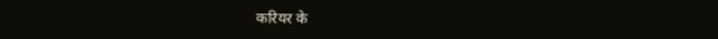करियर के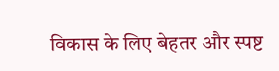विकास के लिए बेहतर और स्पष्ट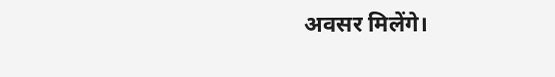अवसर मिलेंगे।